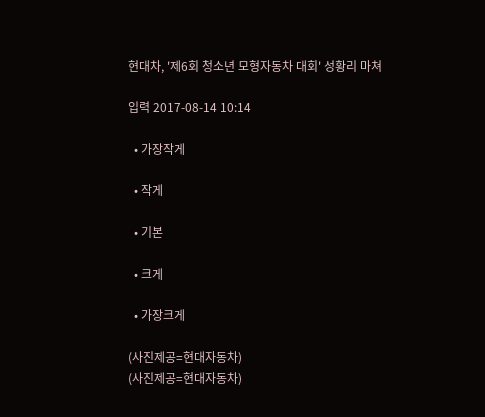현대차, '제6회 청소년 모형자동차 대회' 성황리 마쳐

입력 2017-08-14 10:14

  • 가장작게

  • 작게

  • 기본

  • 크게

  • 가장크게

(사진제공=현대자동차)
(사진제공=현대자동차)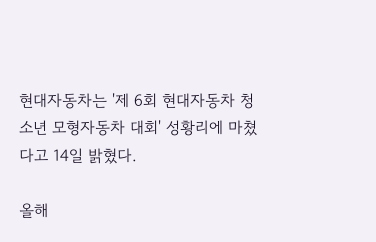현대자동차는 '제 6회 현대자동차 청소년 모형자동차 대회' 성황리에 마쳤다고 14일 밝혔다.

올해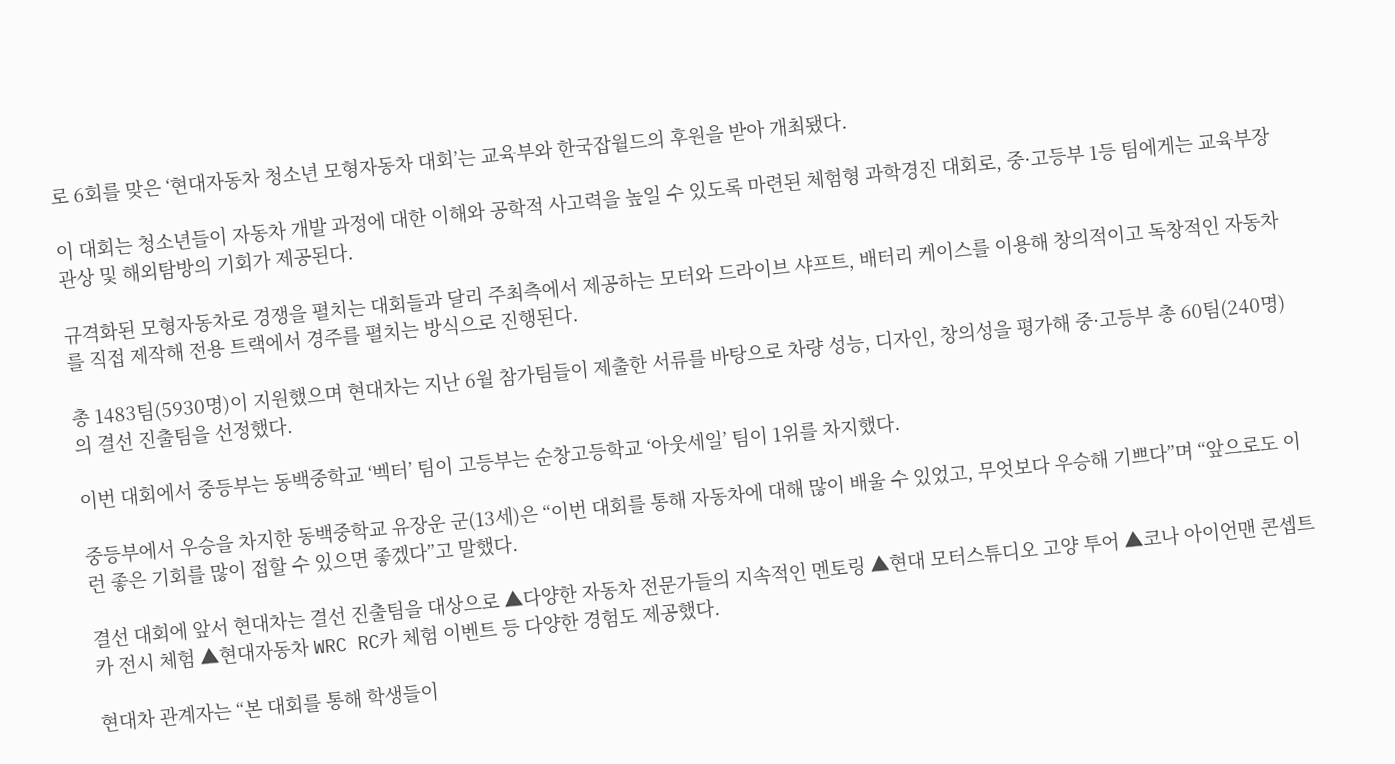로 6회를 맞은 ‘현대자동차 청소년 모형자동차 대회’는 교육부와 한국잡월드의 후원을 받아 개최됐다.

이 대회는 청소년들이 자동차 개발 과정에 대한 이해와 공학적 사고력을 높일 수 있도록 마련된 체험형 과학경진 대회로, 중·고등부 1등 팀에게는 교육부장관상 및 해외탐방의 기회가 제공된다.

규격화된 모형자동차로 경쟁을 펼치는 대회들과 달리 주최측에서 제공하는 모터와 드라이브 샤프트, 배터리 케이스를 이용해 창의적이고 독창적인 자동차를 직접 제작해 전용 트랙에서 경주를 펼치는 방식으로 진행된다.

총 1483팀(5930명)이 지원했으며 현대차는 지난 6월 참가팀들이 제출한 서류를 바탕으로 차량 성능, 디자인, 창의성을 평가해 중·고등부 총 60팀(240명)의 결선 진출팀을 선정했다.

이번 대회에서 중등부는 동백중학교 ‘벡터’ 팀이 고등부는 순창고등학교 ‘아웃세일’ 팀이 1위를 차지했다.

중등부에서 우승을 차지한 동백중학교 유장운 군(13세)은 “이번 대회를 통해 자동차에 대해 많이 배울 수 있었고, 무엇보다 우승해 기쁘다”며 “앞으로도 이런 좋은 기회를 많이 접할 수 있으면 좋겠다”고 말했다.

결선 대회에 앞서 현대차는 결선 진출팀을 대상으로 ▲다양한 자동차 전문가들의 지속적인 멘토링 ▲현대 모터스튜디오 고양 투어 ▲코나 아이언맨 콘셉트카 전시 체험 ▲현대자동차 WRC RC카 체험 이벤트 등 다양한 경험도 제공했다.

현대차 관계자는 “본 대회를 통해 학생들이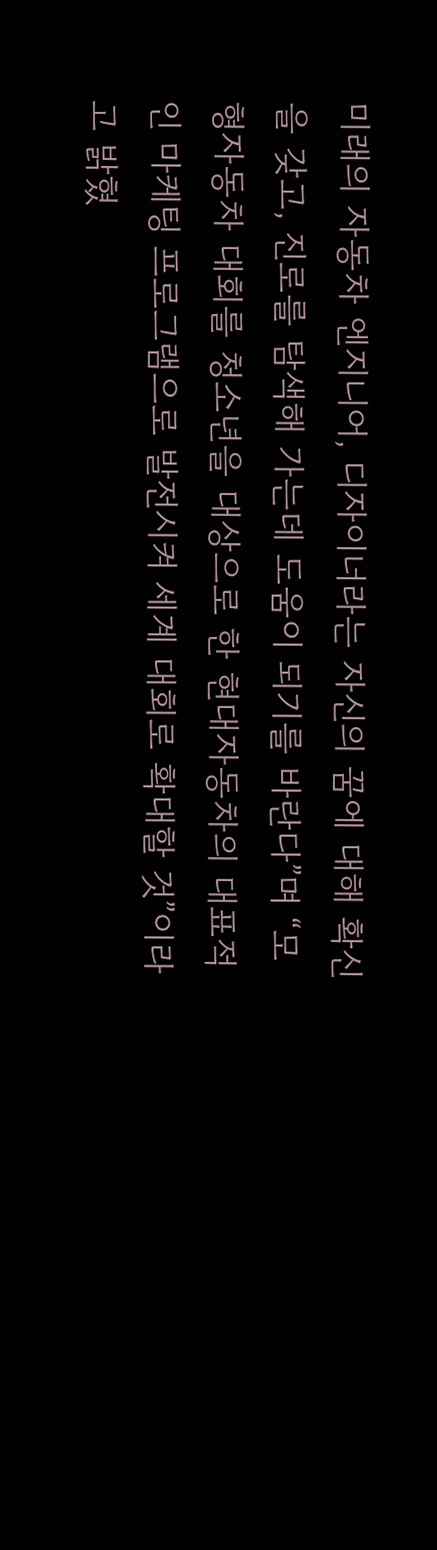미래의 자동차 엔지니어, 디자이너라는 자신의 꿈에 대해 확신을 갖고, 진로를 탐색해 가는데 도움이 되기를 바란다”며 “모형자동차 대회를 청소년을 대상으로 한 현대자동차의 대표적인 마케팅 프로그램으로 발전시켜 세계 대회로 확대할 것”이라고 밝혔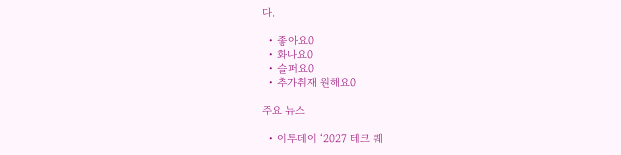다.

  • 좋아요0
  • 화나요0
  • 슬퍼요0
  • 추가취재 원해요0

주요 뉴스

  • 이투데이 ‘2027 테크 퀘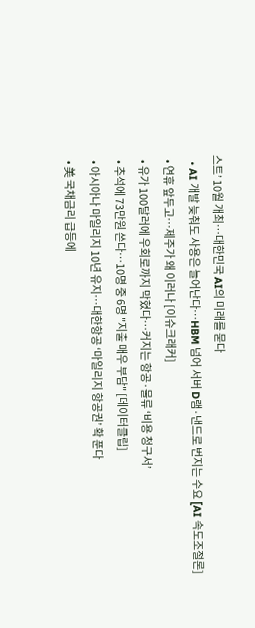스트’ 10월 개최⋯대한민국 AI의 미래를 묻다
  • AI 개발 늦춰도 사용은 늘어난다⋯HBM 넘어 서버 D램·낸드로 번지는 수요 [AI 속도조절론]
  • 연휴 앞두고…제주가 왜 이러나 [이슈크래커]
  • 유가 100달러에 우회로까지 막혔다…커지는 항공·물류 ‘비용 청구서’
  • 추석에 73만원 쓴다…10명 중 6명 "지출 매우 부담" [데이터클립]
  • 아시아나 마일리지 10년 유지…대한항공 ‘마일리지 항공권’ 확 푼다
  • 美 국채금리 급등에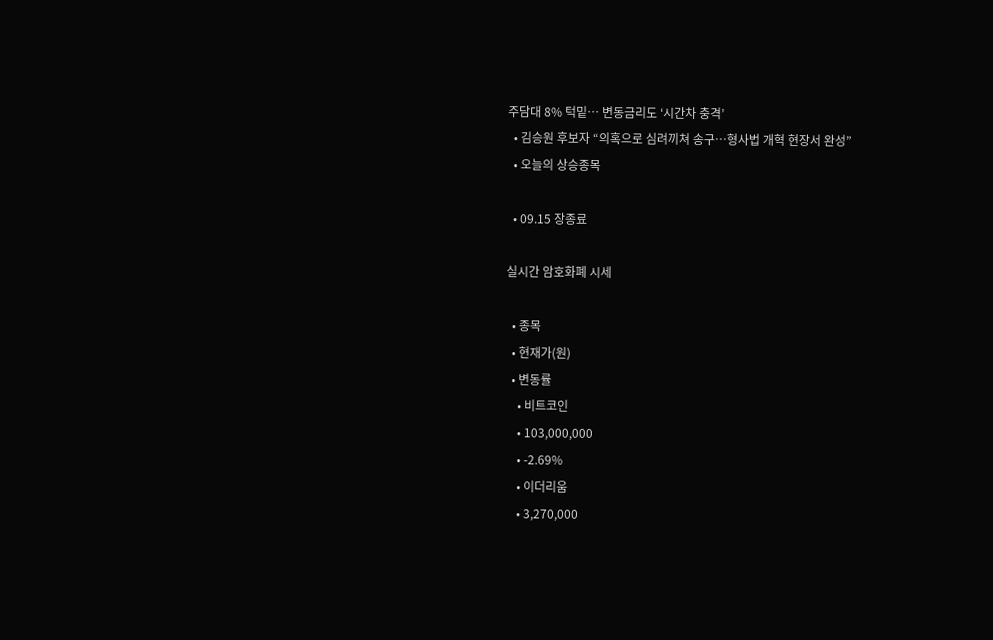주담대 8% 턱밑… 변동금리도 ‘시간차 충격’
  • 김승원 후보자 “의혹으로 심려끼쳐 송구…형사법 개혁 현장서 완성”
  • 오늘의 상승종목

  • 09.15 장종료

실시간 암호화폐 시세

  • 종목
  • 현재가(원)
  • 변동률
    • 비트코인
    • 103,000,000
    • -2.69%
    • 이더리움
    • 3,270,000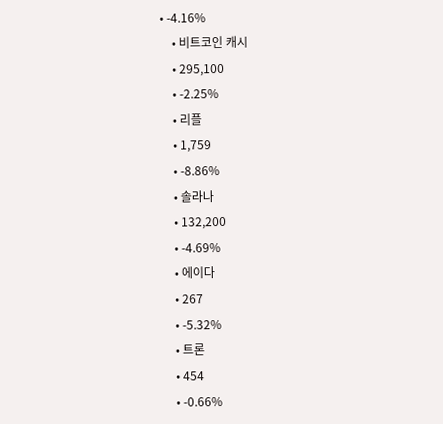• -4.16%
    • 비트코인 캐시
    • 295,100
    • -2.25%
    • 리플
    • 1,759
    • -8.86%
    • 솔라나
    • 132,200
    • -4.69%
    • 에이다
    • 267
    • -5.32%
    • 트론
    • 454
    • -0.66%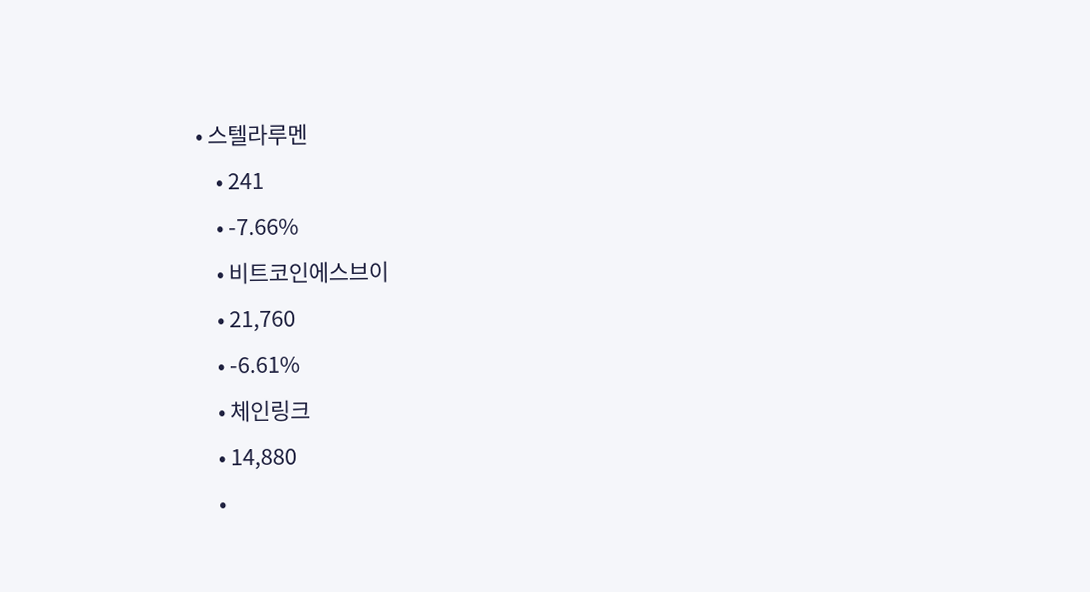• 스텔라루멘
    • 241
    • -7.66%
    • 비트코인에스브이
    • 21,760
    • -6.61%
    • 체인링크
    • 14,880
    •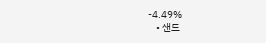-4.49%
    • 샌드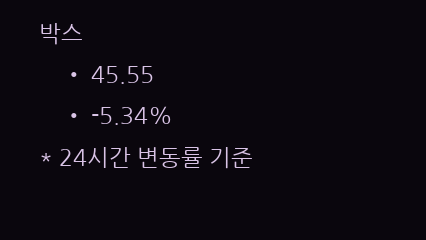박스
    • 45.55
    • -5.34%
* 24시간 변동률 기준